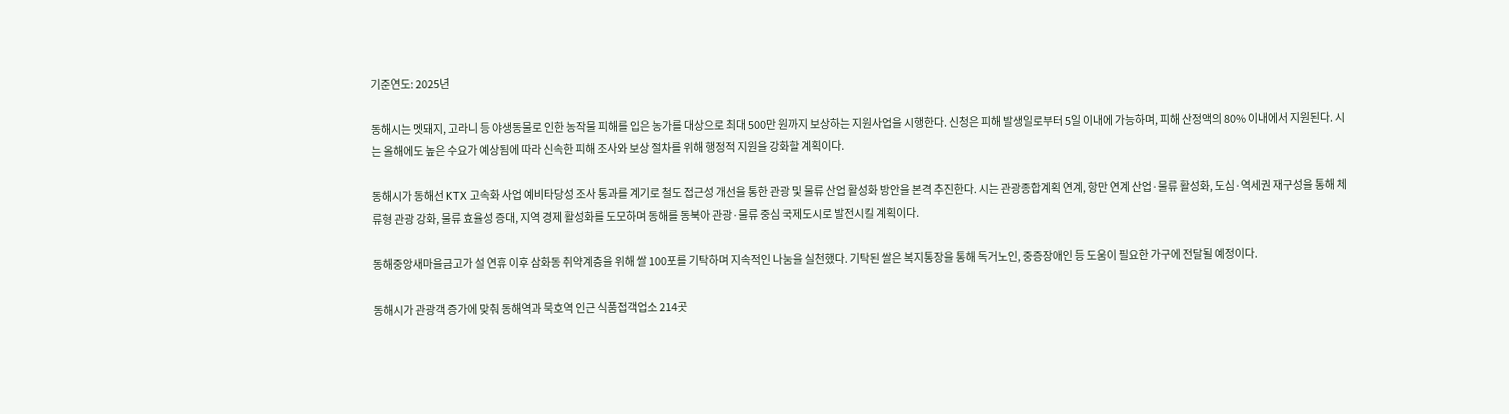기준연도: 2025년

동해시는 멧돼지, 고라니 등 야생동물로 인한 농작물 피해를 입은 농가를 대상으로 최대 500만 원까지 보상하는 지원사업을 시행한다. 신청은 피해 발생일로부터 5일 이내에 가능하며, 피해 산정액의 80% 이내에서 지원된다. 시는 올해에도 높은 수요가 예상됨에 따라 신속한 피해 조사와 보상 절차를 위해 행정적 지원을 강화할 계획이다.

동해시가 동해선 KTX 고속화 사업 예비타당성 조사 통과를 계기로 철도 접근성 개선을 통한 관광 및 물류 산업 활성화 방안을 본격 추진한다. 시는 관광종합계획 연계, 항만 연계 산업·물류 활성화, 도심·역세권 재구성을 통해 체류형 관광 강화, 물류 효율성 증대, 지역 경제 활성화를 도모하며 동해를 동북아 관광·물류 중심 국제도시로 발전시킬 계획이다.

동해중앙새마을금고가 설 연휴 이후 삼화동 취약계층을 위해 쌀 100포를 기탁하며 지속적인 나눔을 실천했다. 기탁된 쌀은 복지통장을 통해 독거노인, 중증장애인 등 도움이 필요한 가구에 전달될 예정이다.

동해시가 관광객 증가에 맞춰 동해역과 묵호역 인근 식품접객업소 214곳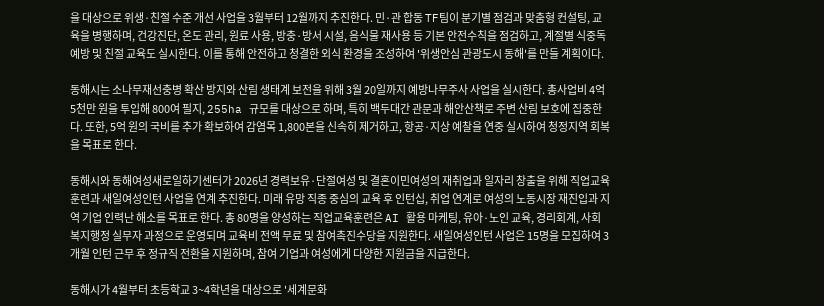을 대상으로 위생·친절 수준 개선 사업을 3월부터 12월까지 추진한다. 민·관 합동 TF팀이 분기별 점검과 맞춤형 컨설팅, 교육을 병행하며, 건강진단, 온도 관리, 원료 사용, 방충·방서 시설, 음식물 재사용 등 기본 안전수칙을 점검하고, 계절별 식중독 예방 및 친절 교육도 실시한다. 이를 통해 안전하고 청결한 외식 환경을 조성하여 '위생안심 관광도시 동해'를 만들 계획이다.

동해시는 소나무재선충병 확산 방지와 산림 생태계 보전을 위해 3월 20일까지 예방나무주사 사업을 실시한다. 총사업비 4억 5천만 원을 투입해 800여 필지, 255ha 규모를 대상으로 하며, 특히 백두대간 관문과 해안산책로 주변 산림 보호에 집중한다. 또한, 5억 원의 국비를 추가 확보하여 감염목 1,800본을 신속히 제거하고, 항공·지상 예찰을 연중 실시하여 청정지역 회복을 목표로 한다.

동해시와 동해여성새로일하기센터가 2026년 경력보유·단절여성 및 결혼이민여성의 재취업과 일자리 창출을 위해 직업교육훈련과 새일여성인턴 사업을 연계 추진한다. 미래 유망 직종 중심의 교육 후 인턴십, 취업 연계로 여성의 노동시장 재진입과 지역 기업 인력난 해소를 목표로 한다. 총 80명을 양성하는 직업교육훈련은 AI 활용 마케팅, 유아·노인 교육, 경리회계, 사회복지행정 실무자 과정으로 운영되며 교육비 전액 무료 및 참여촉진수당을 지원한다. 새일여성인턴 사업은 15명을 모집하여 3개월 인턴 근무 후 정규직 전환을 지원하며, 참여 기업과 여성에게 다양한 지원금을 지급한다.

동해시가 4월부터 초등학교 3~4학년을 대상으로 '세계문화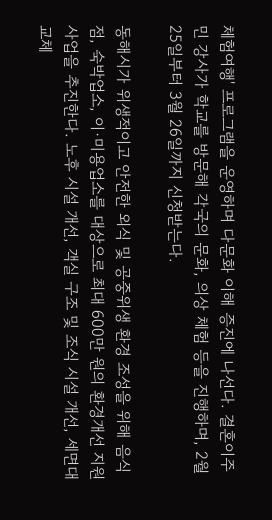체험여행' 프로그램을 운영하며 다문화 이해 증진에 나선다. 결혼이주민 강사가 학교를 방문해 각국의 문화, 의상 체험 등을 진행하며, 2월 25일부터 3월 26일까지 신청받는다.

동해시가 위생적이고 안전한 외식 및 공중위생 환경 조성을 위해 음식점, 숙박업소, 이·미용업소를 대상으로 최대 600만 원의 환경개선 지원사업을 추진한다. 노후 시설 개선, 객실 구조 및 조식 시설 개선, 세면대 교체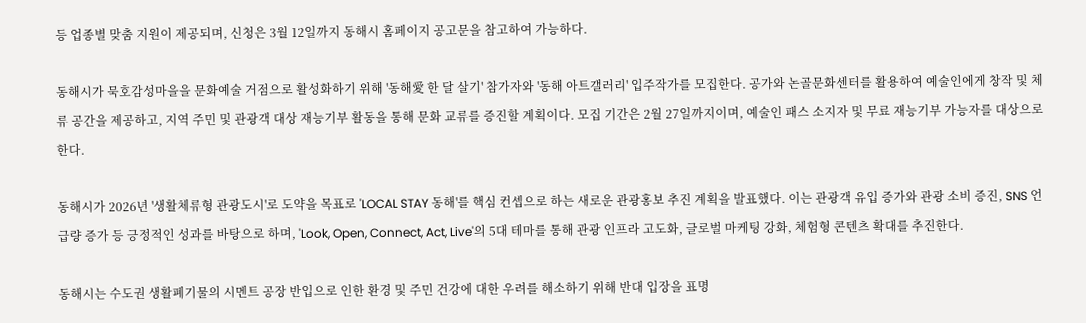등 업종별 맞춤 지원이 제공되며, 신청은 3월 12일까지 동해시 홈페이지 공고문을 참고하여 가능하다.

동해시가 묵호감성마을을 문화예술 거점으로 활성화하기 위해 '동해愛 한 달 살기' 참가자와 '동해 아트갤러리' 입주작가를 모집한다. 공가와 논골문화센터를 활용하여 예술인에게 창작 및 체류 공간을 제공하고, 지역 주민 및 관광객 대상 재능기부 활동을 통해 문화 교류를 증진할 계획이다. 모집 기간은 2월 27일까지이며, 예술인 패스 소지자 및 무료 재능기부 가능자를 대상으로 한다.

동해시가 2026년 '생활체류형 관광도시'로 도약을 목표로 'LOCAL STAY 동해'를 핵심 컨셉으로 하는 새로운 관광홍보 추진 계획을 발표했다. 이는 관광객 유입 증가와 관광 소비 증진, SNS 언급량 증가 등 긍정적인 성과를 바탕으로 하며, 'Look, Open, Connect, Act, Live'의 5대 테마를 통해 관광 인프라 고도화, 글로벌 마케팅 강화, 체험형 콘텐츠 확대를 추진한다.

동해시는 수도권 생활폐기물의 시멘트 공장 반입으로 인한 환경 및 주민 건강에 대한 우려를 해소하기 위해 반대 입장을 표명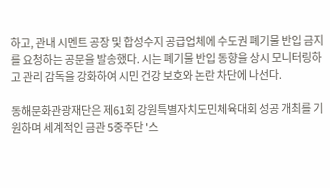하고, 관내 시멘트 공장 및 합성수지 공급업체에 수도권 폐기물 반입 금지를 요청하는 공문을 발송했다. 시는 폐기물 반입 동향을 상시 모니터링하고 관리 감독을 강화하여 시민 건강 보호와 논란 차단에 나선다.

동해문화관광재단은 제61회 강원특별자치도민체육대회 성공 개최를 기원하며 세계적인 금관 5중주단 '스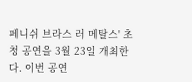페니쉬 브라스 러 메탈스' 초청 공연을 3월 23일 개최한다. 이번 공연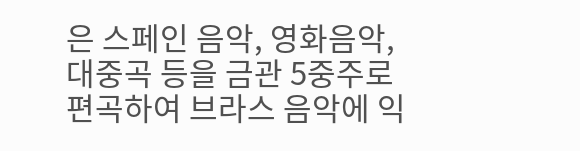은 스페인 음악, 영화음악, 대중곡 등을 금관 5중주로 편곡하여 브라스 음악에 익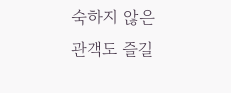숙하지 않은 관객도 즐길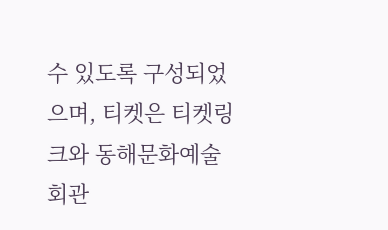수 있도록 구성되었으며, 티켓은 티켓링크와 동해문화예술회관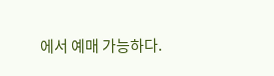에서 예매 가능하다.